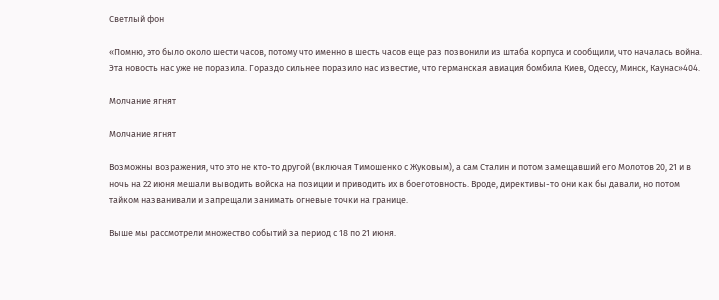Светлый фон

«Помню, это было около шести часов, потому что именно в шесть часов еще раз позвонили из штаба корпуса и сообщили, что началась война. Эта новость нас уже не поразила. Гораздо сильнее поразило нас известие, что германская авиация бомбила Киев, Одессу, Минск, Каунас»404.

Молчание ягнят

Молчание ягнят

Возможны возражения, что это не кто-то другой (включая Тимошенко с Жуковым), а сам Сталин и потом замещавший его Молотов 20, 21 и в ночь на 22 июня мешали выводить войска на позиции и приводить их в боеготовность. Вроде, директивы-то они как бы давали, но потом тайком названивали и запрещали занимать огневые точки на границе.

Выше мы рассмотрели множество событий за период с 18 по 21 июня.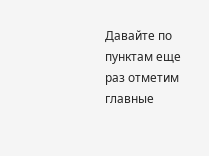Давайте по пунктам еще раз отметим главные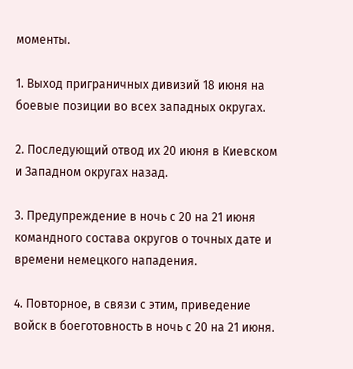моменты.

1. Выход приграничных дивизий 18 июня на боевые позиции во всех западных округах.

2. Последующий отвод их 20 июня в Киевском и Западном округах назад.

3. Предупреждение в ночь с 20 на 21 июня командного состава округов о точных дате и времени немецкого нападения.

4. Повторное, в связи с этим, приведение войск в боеготовность в ночь с 20 на 21 июня.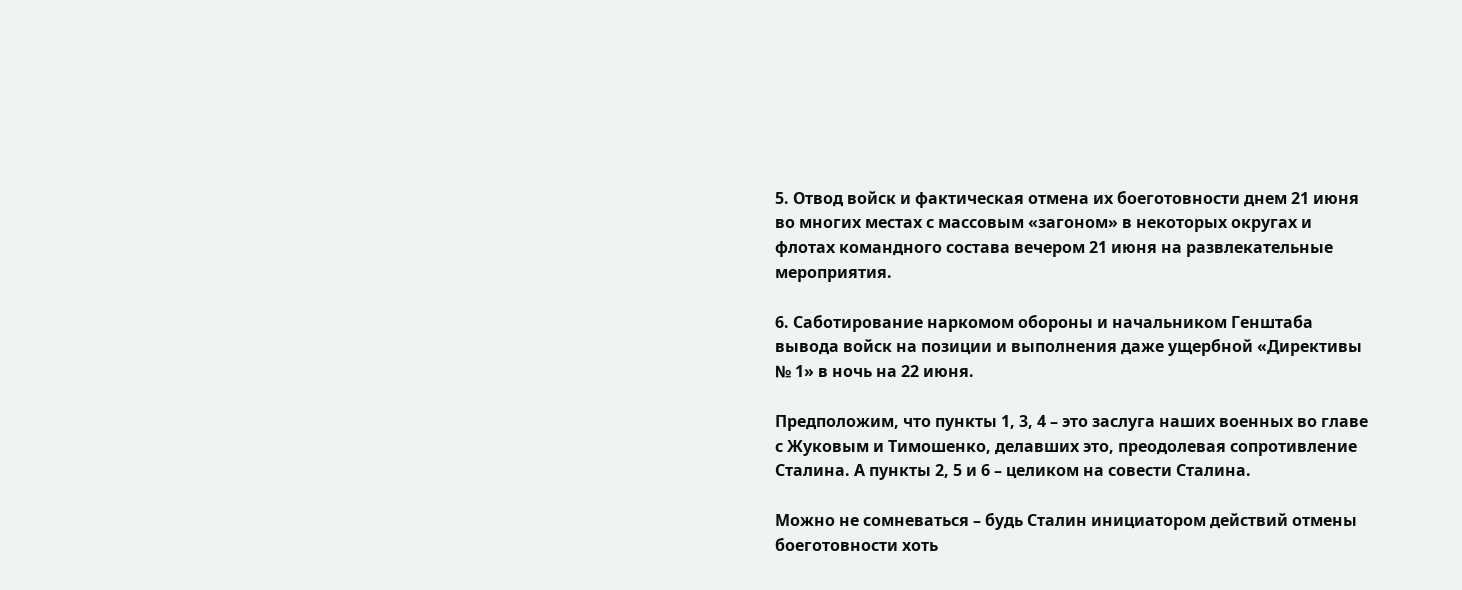5. Отвод войск и фактическая отмена их боеготовности днем 21 июня во многих местах с массовым «загоном» в некоторых округах и флотах командного состава вечером 21 июня на развлекательные мероприятия.

6. Саботирование наркомом обороны и начальником Генштаба вывода войск на позиции и выполнения даже ущербной «Директивы № 1» в ночь на 22 июня.

Предположим, что пункты 1, 3, 4 – это заслуга наших военных во главе с Жуковым и Тимошенко, делавших это, преодолевая сопротивление Сталина. А пункты 2, 5 и 6 – целиком на совести Сталина.

Можно не сомневаться – будь Сталин инициатором действий отмены боеготовности хоть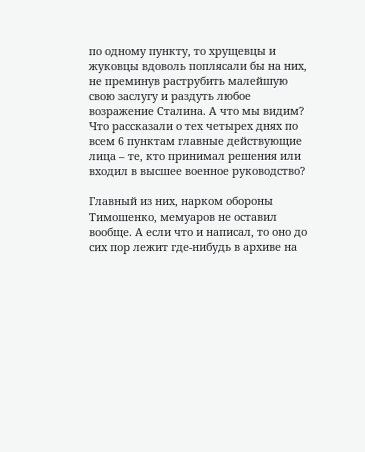по одному пункту, то хрущевцы и жуковцы вдоволь поплясали бы на них, не преминув раструбить малейшую свою заслугу и раздуть любое возражение Сталина. А что мы видим? Что рассказали о тех четырех днях по всем 6 пунктам главные действующие лица – те, кто принимал решения или входил в высшее военное руководство?

Главный из них, нарком обороны Тимошенко, мемуаров не оставил вообще. А если что и написал, то оно до сих пор лежит где-нибудь в архиве на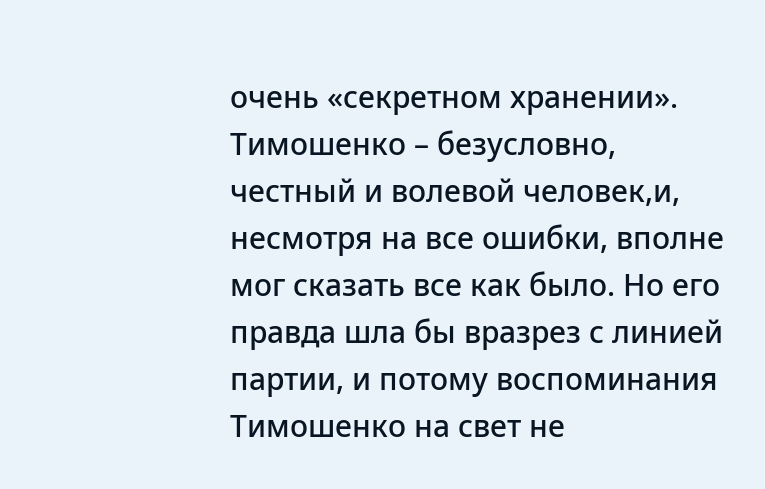очень «секретном хранении». Тимошенко – безусловно, честный и волевой человек,и, несмотря на все ошибки, вполне мог сказать все как было. Но его правда шла бы вразрез с линией партии, и потому воспоминания Тимошенко на свет не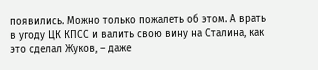появились. Можно только пожалеть об этом. А врать в угоду ЦК КПСС и валить свою вину на Сталина, как это сделал Жуков, – даже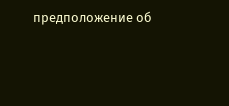предположение об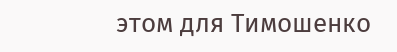этом для Тимошенко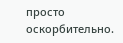просто оскорбительно.